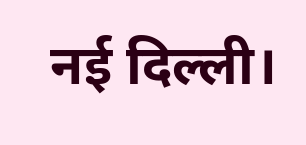नई दिल्ली।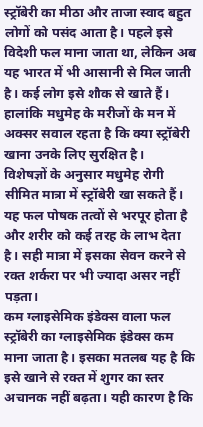स्ट्रॉबेरी का मीठा और ताजा स्वाद बहुत लोगों को पसंद आता है। पहले इसे विदेशी फल माना जाता था, लेकिन अब यह भारत में भी आसानी से मिल जाती है। कई लोग इसे शौक से खाते हैं। हालांकि मधुमेह के मरीजों के मन में अक्सर सवाल रहता है कि क्या स्ट्रॉबेरी खाना उनके लिए सुरक्षित है।
विशेषज्ञों के अनुसार मधुमेह रोगी सीमित मात्रा में स्ट्रॉबेरी खा सकते हैं। यह फल पोषक तत्वों से भरपूर होता है और शरीर को कई तरह के लाभ देता है। सही मात्रा में इसका सेवन करने से रक्त शर्करा पर भी ज्यादा असर नहीं पड़ता।
कम ग्लाइसेमिक इंडेक्स वाला फल
स्ट्रॉबेरी का ग्लाइसेमिक इंडेक्स कम माना जाता है। इसका मतलब यह है कि इसे खाने से रक्त में शुगर का स्तर अचानक नहीं बढ़ता। यही कारण है कि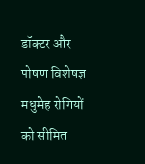डॉक्टर और पोषण विशेषज्ञ मधुमेह रोगियों को सीमित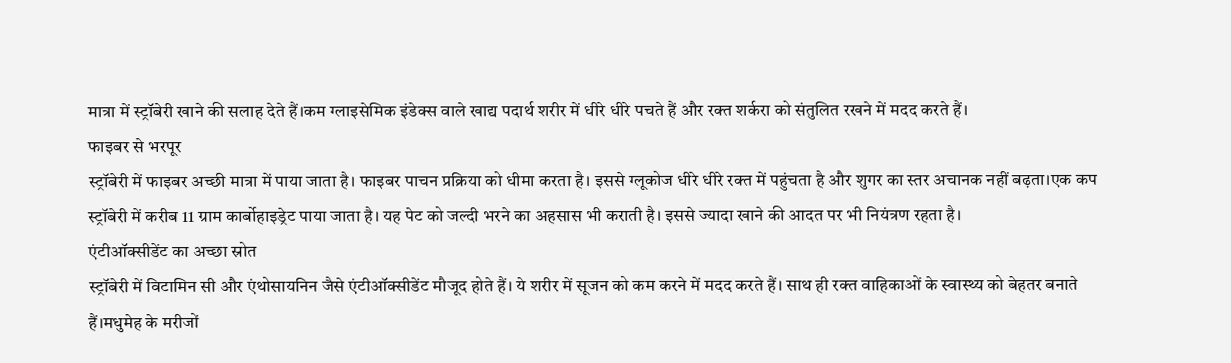मात्रा में स्ट्रॉबेरी खाने की सलाह देते हैं।कम ग्लाइसेमिक इंडेक्स वाले खाद्य पदार्थ शरीर में धीरे धीरे पचते हैं और रक्त शर्करा को संतुलित रखने में मदद करते हैं।
फाइबर से भरपूर
स्ट्रॉबेरी में फाइबर अच्छी मात्रा में पाया जाता है। फाइबर पाचन प्रक्रिया को धीमा करता है। इससे ग्लूकोज धीरे धीरे रक्त में पहुंचता है और शुगर का स्तर अचानक नहीं बढ़ता।एक कप स्ट्रॉबेरी में करीब 11 ग्राम कार्बोहाइड्रेट पाया जाता है। यह पेट को जल्दी भरने का अहसास भी कराती है। इससे ज्यादा खाने की आदत पर भी नियंत्रण रहता है।
एंटीऑक्सीडेंट का अच्छा स्रोत
स्ट्रॉबेरी में विटामिन सी और एंथोसायनिन जैसे एंटीऑक्सीडेंट मौजूद होते हैं। ये शरीर में सूजन को कम करने में मदद करते हैं। साथ ही रक्त वाहिकाओं के स्वास्थ्य को बेहतर बनाते हैं।मधुमेह के मरीजों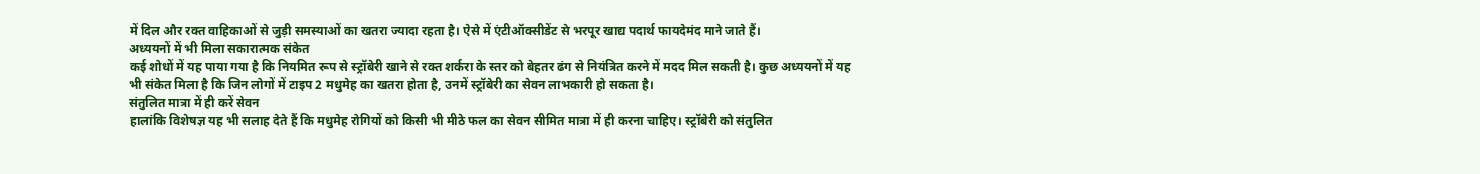में दिल और रक्त वाहिकाओं से जुड़ी समस्याओं का खतरा ज्यादा रहता है। ऐसे में एंटीऑक्सीडेंट से भरपूर खाद्य पदार्थ फायदेमंद माने जाते हैं।
अध्ययनों में भी मिला सकारात्मक संकेत
कई शोधों में यह पाया गया है कि नियमित रूप से स्ट्रॉबेरी खाने से रक्त शर्करा के स्तर को बेहतर ढंग से नियंत्रित करने में मदद मिल सकती है। कुछ अध्ययनों में यह भी संकेत मिला है कि जिन लोगों में टाइप 2 मधुमेह का खतरा होता है, उनमें स्ट्रॉबेरी का सेवन लाभकारी हो सकता है।
संतुलित मात्रा में ही करें सेवन
हालांकि विशेषज्ञ यह भी सलाह देते हैं कि मधुमेह रोगियों को किसी भी मीठे फल का सेवन सीमित मात्रा में ही करना चाहिए। स्ट्रॉबेरी को संतुलित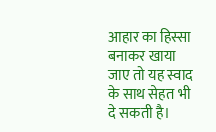आहार का हिस्सा बनाकर खाया जाए तो यह स्वाद के साथ सेहत भी दे सकती है।